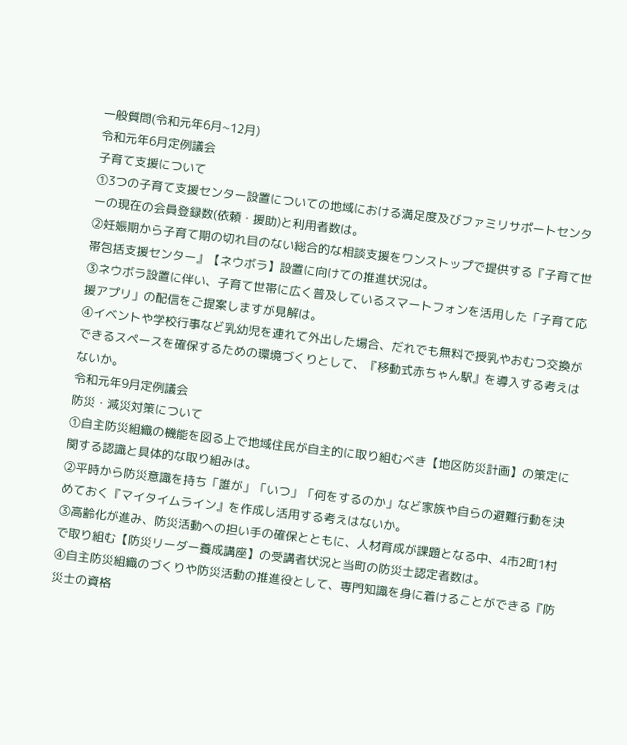一般質問(令和元年6月~12月)
令和元年6月定例議会
子育て支援について
①3つの子育て支援センター設置についての地域における満足度及びファミリサポートセンターの現在の会員登録数(依頼・援助)と利用者数は。
②妊娠期から子育て期の切れ目のない総合的な相談支援をワンストップで提供する『子育て世帯包括支援センター』【ネウボラ】設置に向けての推進状況は。
③ネウボラ設置に伴い、子育て世帯に広く普及しているスマートフォンを活用した「子育て応援アプリ」の配信をご提案しますが見解は。
④イベントや学校行事など乳幼児を連れて外出した場合、だれでも無料で授乳やおむつ交換ができるスペースを確保するための環境づくりとして、『移動式赤ちゃん駅』を導入する考えはないか。
令和元年9月定例議会
防災・減災対策について
①自主防災組織の機能を図る上で地域住民が自主的に取り組むべき【地区防災計画】の策定に関する認識と具体的な取り組みは。
②平時から防災意識を持ち「誰が」「いつ」「何をするのか」など家族や自らの避難行動を決めておく『マイタイムライン』を作成し活用する考えはないか。
③高齢化が進み、防災活動への担い手の確保とともに、人材育成が課題となる中、4市2町1村で取り組む【防災リーダー養成講座】の受講者状況と当町の防災士認定者数は。
④自主防災組織のづくりや防災活動の推進役として、専門知識を身に着けることができる『防災士の資格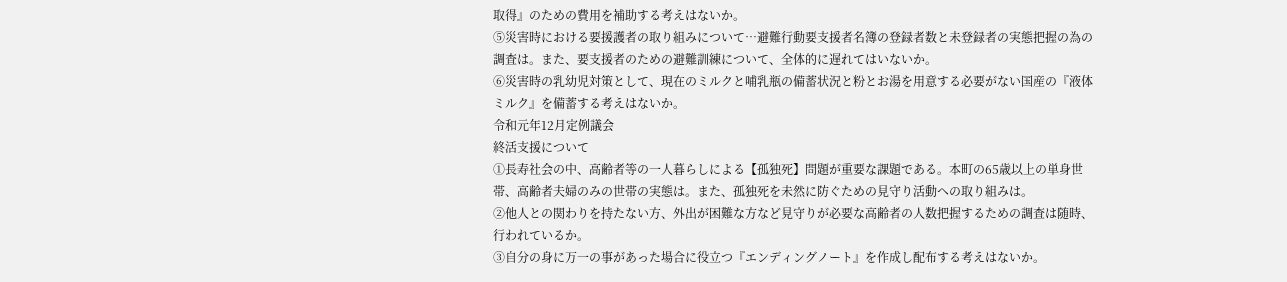取得』のための費用を補助する考えはないか。
⑤災害時における要援護者の取り組みについて…避難行動要支援者名簿の登録者数と未登録者の実態把握の為の調査は。また、要支援者のための避難訓練について、全体的に遅れてはいないか。
⑥災害時の乳幼児対策として、現在のミルクと哺乳瓶の備蓄状況と粉とお湯を用意する必要がない国産の『液体ミルク』を備蓄する考えはないか。
令和元年12月定例議会
終活支援について
①長寿社会の中、高齢者等の一人暮らしによる【孤独死】問題が重要な課題である。本町の65歳以上の単身世帯、高齢者夫婦のみの世帯の実態は。また、孤独死を未然に防ぐための見守り活動への取り組みは。
②他人との関わりを持たない方、外出が困難な方など見守りが必要な高齢者の人数把握するための調査は随時、行われているか。
③自分の身に万一の事があった場合に役立つ『エンディングノート』を作成し配布する考えはないか。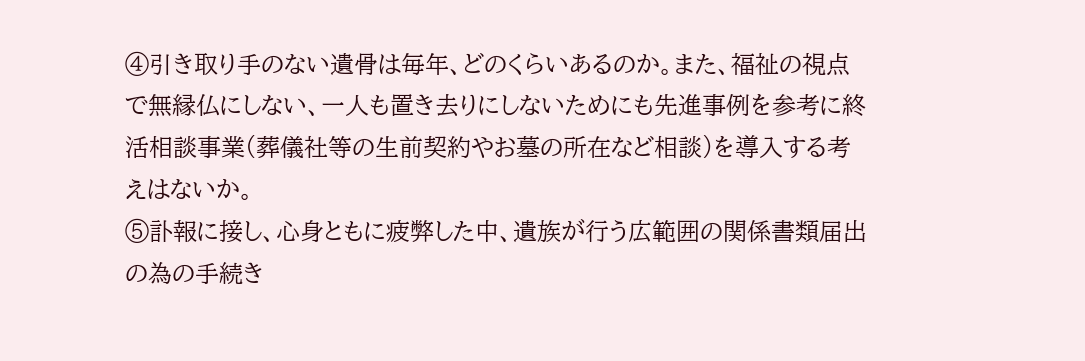④引き取り手のない遺骨は毎年、どのくらいあるのか。また、福祉の視点で無縁仏にしない、一人も置き去りにしないためにも先進事例を参考に終活相談事業(葬儀社等の生前契約やお墓の所在など相談)を導入する考えはないか。
⑤訃報に接し、心身ともに疲弊した中、遺族が行う広範囲の関係書類届出の為の手続き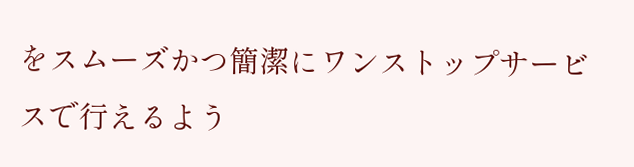をスムーズかつ簡潔にワンストップサービスで行えるよう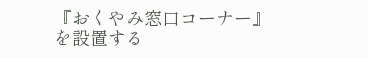『おくやみ窓口コーナー』を設置する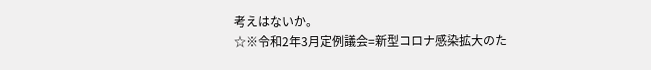考えはないか。
☆※令和2年3月定例議会=新型コロナ感染拡大のた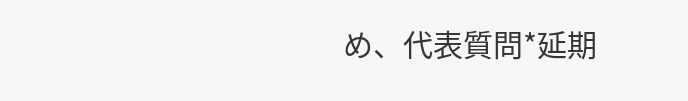め、代表質問*延期